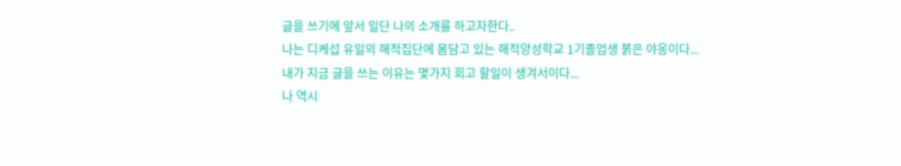글을 쓰기에 앞서 일단 나의 소개를 하고자한다..
나는 디케섭 유일의 해적집단에 몸담고 있는 해적양성학교 1기졸업생 붉은 야옹이다...
내가 지금 글을 쓰는 이유는 몇가지 회고 할일이 생겨서이다...
나 역시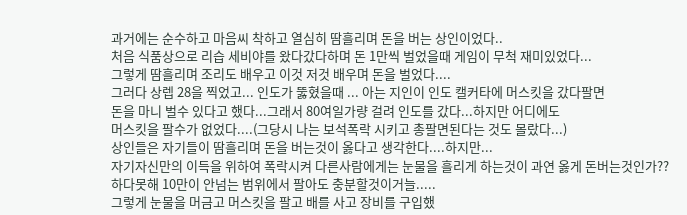과거에는 순수하고 마음씨 착하고 열심히 땀흘리며 돈을 버는 상인이었다..
처음 식품상으로 리습 세비야를 왔다갔다하며 돈 1만씩 벌었을때 게임이 무척 재미있었다...
그렇게 땀흘리며 조리도 배우고 이것 저것 배우며 돈을 벌었다....
그러다 상렙 28을 찍었고... 인도가 뚫혔을때 ... 아는 지인이 인도 캘커타에 머스킷을 갔다팔면
돈을 마니 벌수 있다고 했다...그래서 80여일가량 걸려 인도를 갔다...하지만 어디에도
머스킷을 팔수가 없었다....(그당시 나는 보석폭락 시키고 총팔면된다는 것도 몰랐다...)
상인들은 자기들이 땀흘리며 돈을 버는것이 옳다고 생각한다....하지만...
자기자신만의 이득을 위하여 폭락시켜 다른사람에게는 눈물을 흘리게 하는것이 과연 옳게 돈버는것인가??
하다못해 10만이 안넘는 범위에서 팔아도 충분할것이거늘.....
그렇게 눈물을 머금고 머스킷을 팔고 배를 사고 장비를 구입했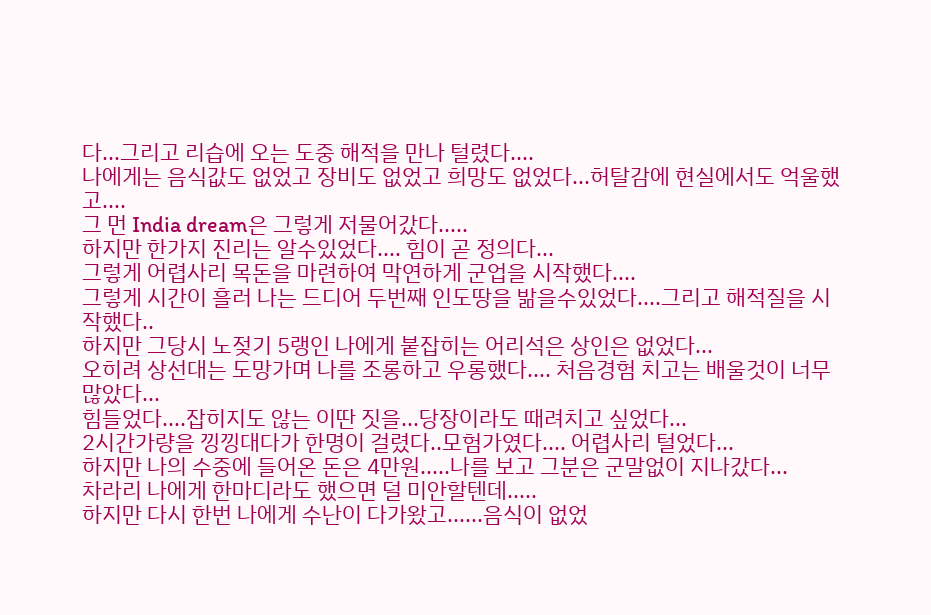다...그리고 리습에 오는 도중 해적을 만나 털렸다....
나에게는 음식값도 없었고 장비도 없었고 희망도 없었다...허탈감에 현실에서도 억울했고....
그 먼 India dream은 그렇게 저물어갔다.....
하지만 한가지 진리는 알수있었다.... 힘이 곧 정의다...
그렇게 어렵사리 목돈을 마련하여 막연하게 군업을 시작했다....
그렇게 시간이 흘러 나는 드디어 두번째 인도땅을 밞을수있었다....그리고 해적질을 시작했다..
하지만 그당시 노젖기 5랭인 나에게 붙잡히는 어리석은 상인은 없었다...
오히려 상선대는 도망가며 나를 조롱하고 우롱했다.... 처음경험 치고는 배울것이 너무 많았다...
힘들었다....잡히지도 않는 이딴 짓을...당장이라도 때려치고 싶었다...
2시간가량을 낑낑대다가 한명이 걸렸다..모험가였다.... 어렵사리 털었다...
하지만 나의 수중에 들어온 돈은 4만원.....나를 보고 그분은 군말없이 지나갔다...
차라리 나에게 한마디라도 했으면 덜 미안할텐데.....
하지만 다시 한번 나에게 수난이 다가왔고......음식이 없었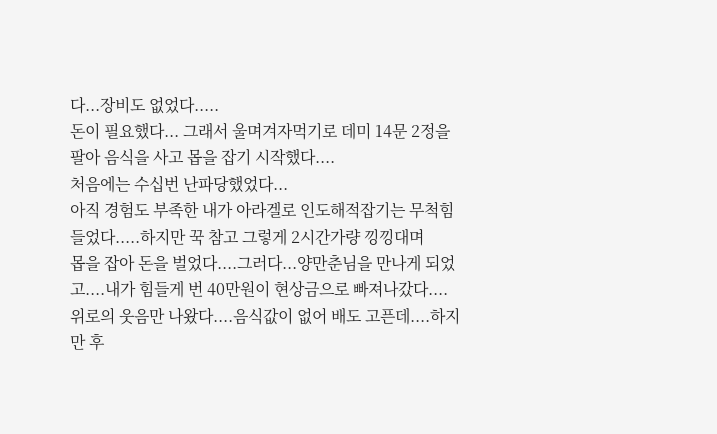다...장비도 없었다.....
돈이 필요했다... 그래서 울며겨자먹기로 데미 14문 2정을 팔아 음식을 사고 몹을 잡기 시작했다....
처음에는 수십번 난파당했었다...
아직 경험도 부족한 내가 아라겔로 인도해적잡기는 무척힘들었다.....하지만 꾹 참고 그렇게 2시간가량 낑낑대며
몹을 잡아 돈을 벌었다....그러다...양만춘님을 만나게 되었고....내가 힘들게 번 40만원이 현상금으로 빠져나갔다....
위로의 웃음만 나왔다....음식값이 없어 배도 고픈데....하지만 후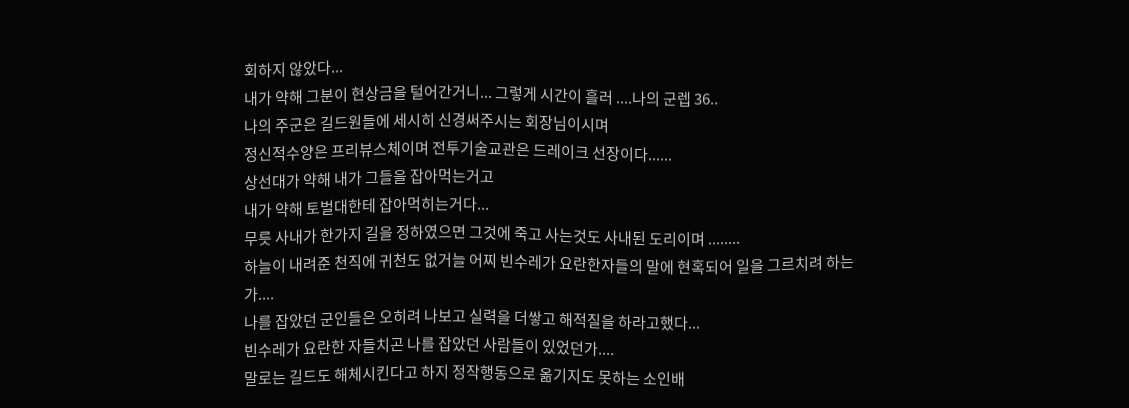회하지 않았다...
내가 약해 그분이 현상금을 털어간거니... 그렇게 시간이 흘러 ....나의 군렙 36..
나의 주군은 길드원들에 세시히 신경써주시는 회장님이시며
정신적수양은 프리뷰스체이며 전투기술교관은 드레이크 선장이다......
상선대가 약해 내가 그들을 잡아먹는거고
내가 약해 토벌대한테 잡아먹히는거다...
무릇 사내가 한가지 길을 정하였으면 그것에 죽고 사는것도 사내된 도리이며 ........
하늘이 내려준 천직에 귀천도 없거늘 어찌 빈수레가 요란한자들의 말에 현혹되어 일을 그르치려 하는가....
나를 잡았던 군인들은 오히려 나보고 실력을 더쌓고 해적질을 하라고했다...
빈수레가 요란한 자들치곤 나를 잡았던 사람들이 있었던가....
말로는 길드도 해체시킨다고 하지 정작행동으로 옮기지도 못하는 소인배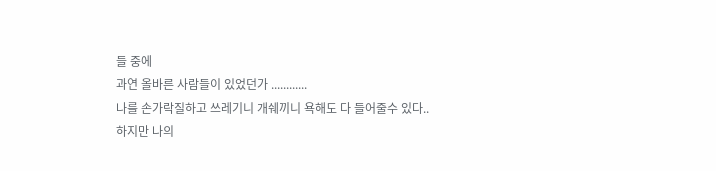들 중에
과연 올바른 사람들이 있었던가 ............
나를 손가락질하고 쓰레기니 개쉐끼니 욕해도 다 들어줄수 있다..
하지만 나의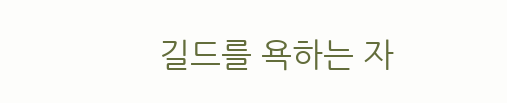길드를 욕하는 자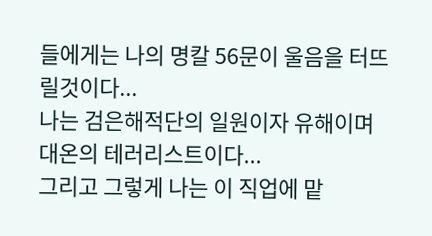들에게는 나의 명칼 56문이 울음을 터뜨릴것이다...
나는 검은해적단의 일원이자 유해이며 대온의 테러리스트이다...
그리고 그렇게 나는 이 직업에 맡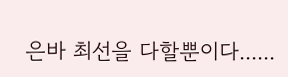은바 최선을 다할뿐이다......